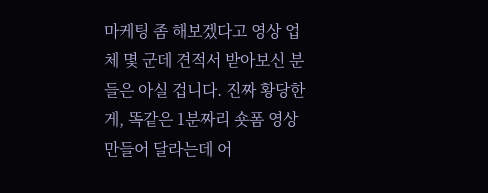마케팅 좀 해보겠다고 영상 업체 몇 군데 견적서 받아보신 분들은 아실 겁니다. 진짜 황당한 게, 똑같은 1분짜리 숏폼 영상 만들어 달라는데 어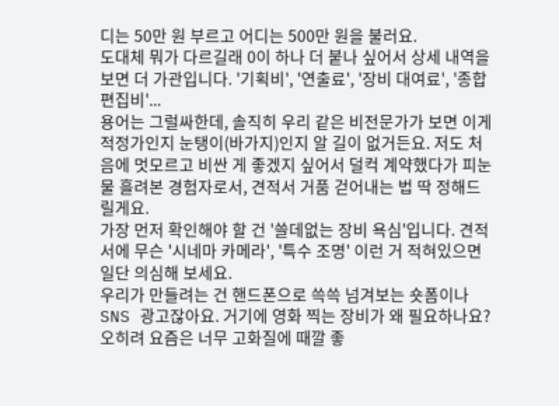디는 50만 원 부르고 어디는 500만 원을 불러요.
도대체 뭐가 다르길래 0이 하나 더 붙나 싶어서 상세 내역을 보면 더 가관입니다. '기획비', '연출료', '장비 대여료', '종합 편집비'...
용어는 그럴싸한데, 솔직히 우리 같은 비전문가가 보면 이게 적정가인지 눈탱이(바가지)인지 알 길이 없거든요. 저도 처음에 멋모르고 비싼 게 좋겠지 싶어서 덜컥 계약했다가 피눈물 흘려본 경험자로서, 견적서 거품 걷어내는 법 딱 정해드릴게요.
가장 먼저 확인해야 할 건 '쓸데없는 장비 욕심'입니다. 견적서에 무슨 '시네마 카메라', '특수 조명' 이런 거 적혀있으면 일단 의심해 보세요.
우리가 만들려는 건 핸드폰으로 쓱쓱 넘겨보는 숏폼이나 SNS 광고잖아요. 거기에 영화 찍는 장비가 왜 필요하나요?
오히려 요즘은 너무 고화질에 때깔 좋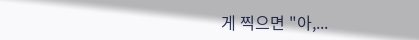게 찍으면 "아,...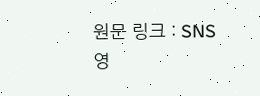원문 링크 : SNS 영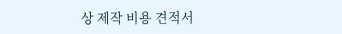상 제작 비용 견적서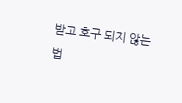받고 호구 되지 않는 법